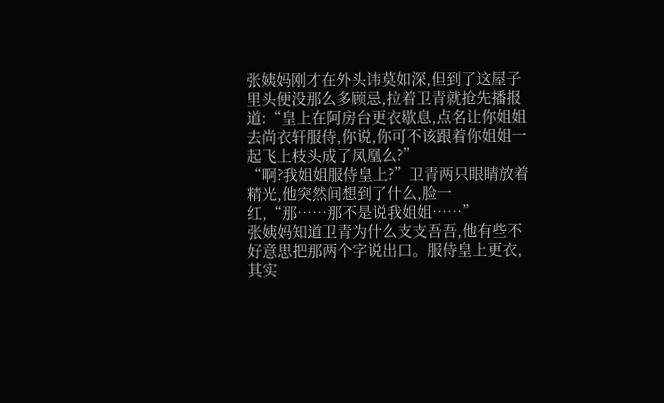张姨妈刚才在外头讳莫如深,但到了这屋子里头便没那么多顾忌,拉着卫青就抢先播报道:“皇上在阿房台更衣歇息,点名让你姐姐去尚衣轩服侍,你说,你可不该跟着你姐姐一起飞上枝头成了凤凰么?”
“啊?我姐姐服侍皇上?”卫青两只眼睛放着精光,他突然间想到了什么,脸一红,“那……那不是说我姐姐……”
张姨妈知道卫青为什么支支吾吾,他有些不好意思把那两个字说出口。服侍皇上更衣,其实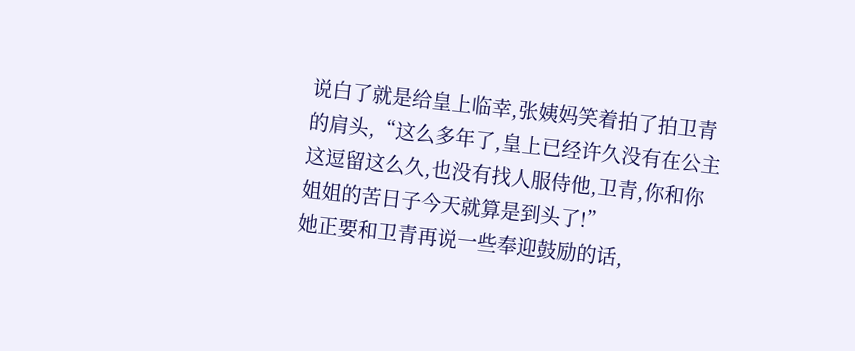说白了就是给皇上临幸,张姨妈笑着拍了拍卫青的肩头,“这么多年了,皇上已经许久没有在公主这逗留这么久,也没有找人服侍他,卫青,你和你姐姐的苦日子今天就算是到头了!”
她正要和卫青再说一些奉迎鼓励的话,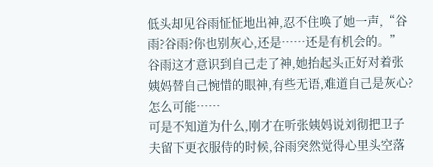低头却见谷雨怔怔地出神,忍不住唤了她一声,“谷雨?谷雨?你也别灰心,还是……还是有机会的。”
谷雨这才意识到自己走了神,她抬起头正好对着张姨妈替自己惋惜的眼神,有些无语,难道自己是灰心?怎么可能……
可是不知道为什么,刚才在听张姨妈说刘彻把卫子夫留下更衣服侍的时候,谷雨突然觉得心里头空落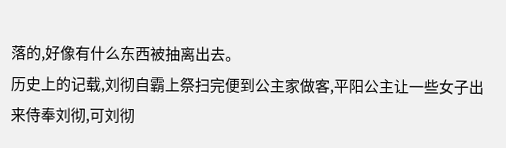落的,好像有什么东西被抽离出去。
历史上的记载,刘彻自霸上祭扫完便到公主家做客,平阳公主让一些女子出来侍奉刘彻,可刘彻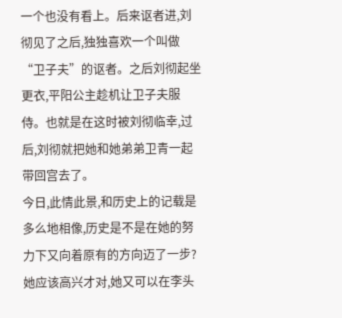一个也没有看上。后来讴者进,刘彻见了之后,独独喜欢一个叫做“卫子夫”的讴者。之后刘彻起坐更衣,平阳公主趁机让卫子夫服侍。也就是在这时被刘彻临幸,过后,刘彻就把她和她弟弟卫青一起带回宫去了。
今日,此情此景,和历史上的记载是多么地相像,历史是不是在她的努力下又向着原有的方向迈了一步?她应该高兴才对,她又可以在李头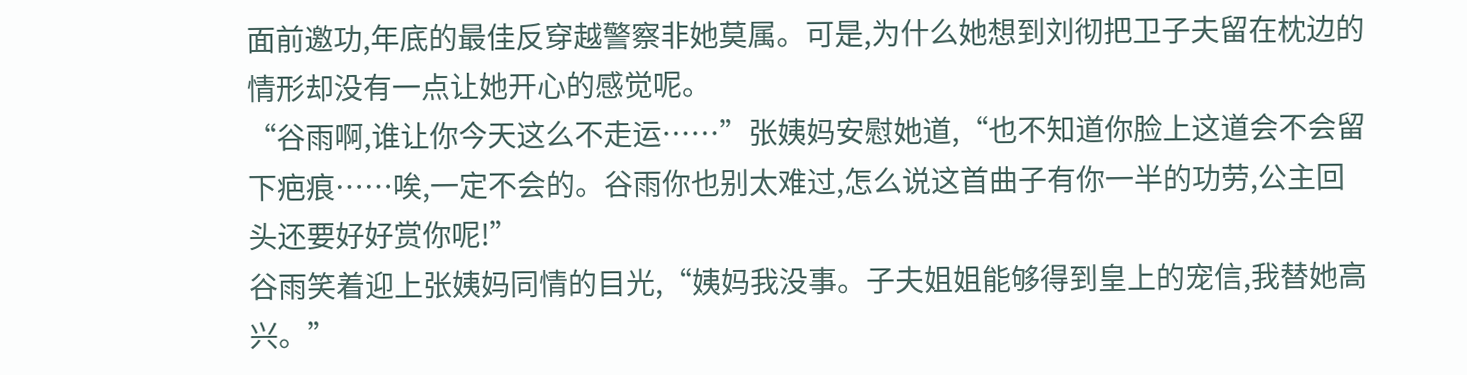面前邀功,年底的最佳反穿越警察非她莫属。可是,为什么她想到刘彻把卫子夫留在枕边的情形却没有一点让她开心的感觉呢。
“谷雨啊,谁让你今天这么不走运……”张姨妈安慰她道,“也不知道你脸上这道会不会留下疤痕……唉,一定不会的。谷雨你也别太难过,怎么说这首曲子有你一半的功劳,公主回头还要好好赏你呢!”
谷雨笑着迎上张姨妈同情的目光,“姨妈我没事。子夫姐姐能够得到皇上的宠信,我替她高兴。”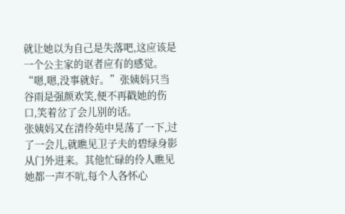就让她以为自己是失落吧,这应该是一个公主家的讴者应有的感觉。
“嗯,嗯,没事就好。”张姨妈只当谷雨是强颜欢笑,便不再戳她的伤口,笑着岔了会儿别的话。
张姨妈又在清伶苑中晃荡了一下,过了一会儿,就瞧见卫子夫的碧绿身影从门外进来。其他忙碌的伶人瞧见她都一声不吭,每个人各怀心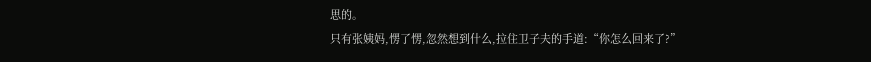思的。
只有张姨妈,愣了愣,忽然想到什么,拉住卫子夫的手道:“你怎么回来了?”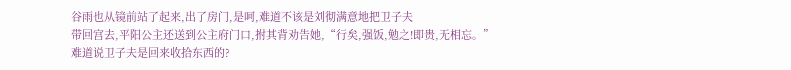谷雨也从镜前站了起来,出了房门,是呵,难道不该是刘彻满意地把卫子夫
带回宫去,平阳公主还送到公主府门口,拊其背劝告她,“行矣,强饭,勉之!即贵,无相忘。”
难道说卫子夫是回来收拾东西的?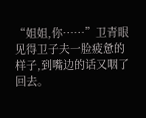“姐姐,你……”卫青眼见得卫子夫一脸疲惫的样子,到嘴边的话又咽了回去。